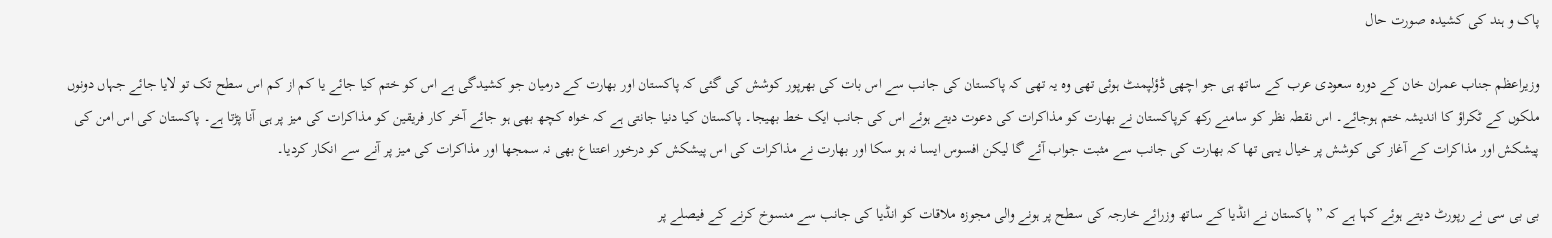پاک و ہند کی کشیدہ صورت حال

وزیراعظم جناب عمران خان کے دورہ سعودی عرب کے ساتھ ہی جو اچھی ڈؤلپمنٹ ہوئی تھی وہ یہ تھی کہ پاکستان کی جانب سے اس بات کی بھرپور کوشش کی گئی کہ پاکستان اور بھارت کے درمیان جو کشیدگی ہے اس کو ختم کیا جائے یا کم از کم اس سطح تک تو لایا جائے جہاں دونوں ملکوں کے ٹکراؤ کا اندیشہ ختم ہوجائے۔ اس نقطہ نظر کو سامنے رکھ کرپاکستان نے بھارت کو مذاکرات کی دعوت دیتے ہوئے اس کی جانب ایک خط بھیجا۔ پاکستان کیا دنیا جانتی ہے کہ خواہ کچھ بھی ہو جائے آخر کار فریقین کو مذاکرات کی میز پر ہی آنا پڑتا ہے۔ پاکستان کی اس امن کی پیشکش اور مذاکرات کے آغاز کی کوشش پر خیال یہی تھا کہ بھارت کی جانب سے مثبت جواب آئے گا لیکن افسوس ایسا نہ ہو سکا اور بھارت نے مذاکرات کی اس پیشکش کو درخور اعتناع بھی نہ سمجھا اور مذاکرات کی میز پر آنے سے انکار کردیا۔

بی بی سی نے رپورٹ دیتے ہوئے کہا ہے کہ ” پاکستان نے انڈیا کے ساتھ وزرائے خارجہ کی سطح پر ہونے والی مجوزہ ملاقات کو انڈیا کی جانب سے منسوخ کرنے کے فیصلے پر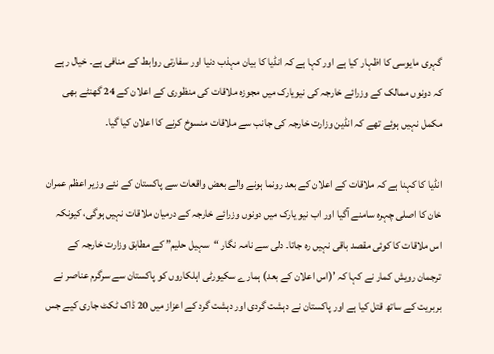گہری مایوسی کا اظہار کیا ہے اور کہا ہے کہ انڈیا کا بیان مہذب دنیا اور سفارتی روابط کے منافی ہے۔ خیال رہے کہ دونوں ممالک کے وزرائے خارجہ کی نیویارک میں مجوزہ ملاقات کی منظوری کے اعلان کے 24 گھنٹے بھی مکمل نہیں ہوئے تھے کہ انڈین وزارت خارجہ کی جانب سے ملاقات منسوخ کرنے کا اعلان کیا گیا۔

انڈیا کا کہنا ہے کہ ملاقات کے اعلان کے بعد رونما ہونے والے بعض واقعات سے پاکستان کے نئے وزیر اعظم عمران خان کا اصلی چہرہ سامنے آگیا اور اب نیو یارک میں دونوں وزرائے خارجہ کے درمیان ملاقات نہیں ہوگی، کیونکہ اس ملاقات کا کوئی مقصد باقی نہیں رہ جاتا۔ دلی سے نامہ نگار “سہیل حلیم” کے مطابق وزارت خارجہ کے ترجمان رویش کمار نے کہا کہ ’(اس اعلان کے بعد) ہمارے سکیورٹی اہلکاروں کو پاکستان سے سرگرم عناصر نے بربریت کے ساتھ قتل کیا ہے اور پاکستان نے دہشت گردی اور دہشت گرد کے اعزاز میں 20 ڈاک ٹکٹ جاری کیے جس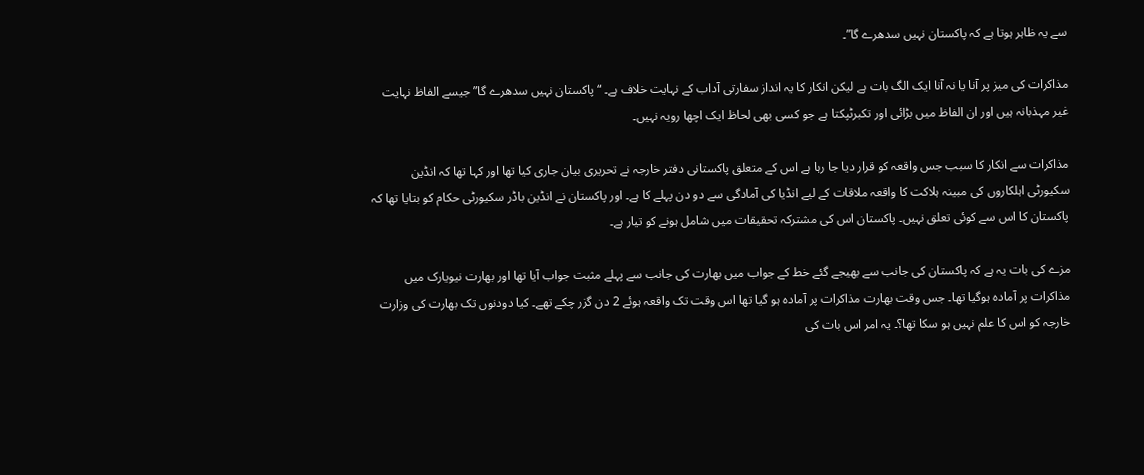سے یہ ظاہر ہوتا ہے کہ پاکستان نہیں سدھرے گا”۔

مذاکرات کی میز پر آنا یا نہ آنا ایک الگ بات ہے لیکن انکار کا یہ انداز سفارتی آداب کے نہایت خلاف ہے۔ “پاکستان نہیں سدھرے گا” جیسے الفاظ نہایت غیر مہذبانہ ہیں اور ان الفاظ میں بڑائی اور تکبرٹپکتا ہے جو کسی بھی لحاظ ایک اچھا رویہ نہیں۔

مذاکرات سے انکار کا سبب جس واقعہ کو قرار دیا جا رہا ہے اس کے متعلق پاکستانی دفتر خارجہ نے تحریری بیان جاری کیا تھا اور کہا تھا کہ انڈین سکیورٹی اہلکاروں کی مبینہ ہلاکت کا واقعہ ملاقات کے لیے انڈیا کی آمادگی سے دو دن پہلے کا ہے۔ اور پاکستان نے انڈین باڈر سکیورٹی حکام کو بتایا تھا کہ پاکستان کا اس سے کوئی تعلق نہیں۔ پاکستان اس کی مشترکہ تحقیقات میں شامل ہونے کو تیار ہے۔

مزے کی بات یہ ہے کہ پاکستان کی جانب سے بھیجے گئے خط کے جواب میں بھارت کی جانب سے پہلے مثبت جواب آیا تھا اور بھارت نیویارک میں مذاکرات پر آمادہ ہوگیا تھا۔ جس وقت بھارت مذاکرات پر آمادہ ہو گیا تھا اس وقت تک واقعہ ہوئے 2 دن گزر چکے تھے۔ کیا دودنوں تک بھارت کی وزارت خارجہ کو اس کا علم نہیں ہو سکا تھا؟۔ یہ امر اس بات کی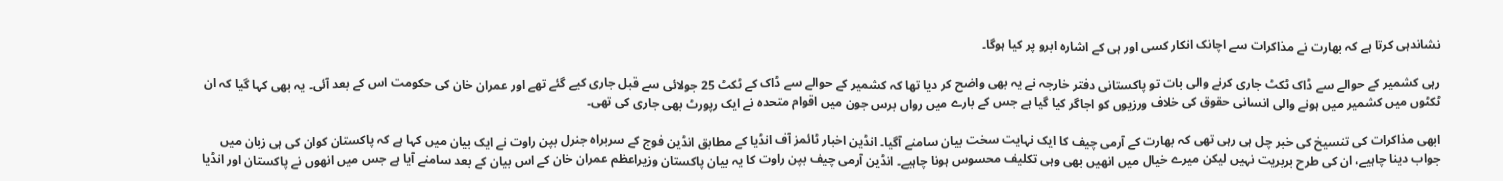نشاندہی کرتا ہے کہ بھارت نے مذاکرات سے اچانک انکار کسی اور ہی کے اشارہ ابرو پر کیا ہوگا۔

رہی کشمیر کے حوالے سے ڈاک ٹکٹ جاری کرنے والی بات تو پاکستانی دفتر خارجہ نے یہ بھی واضح کر دیا تھا کہ کشمیر کے حوالے سے ڈاک کے ٹکٹ 25 جولائی سے قبل جاری کیے گئے تھے اور عمران خان کی حکومت اس کے بعد آئی۔ یہ بھی کہا گیا کہ ان ٹکٹوں میں کشمیر میں ہونے والی انسانی حقوق کی خلاف ورزیوں کو اجاگر کیا گیا ہے جس کے بارے میں رواں برس جون میں اقوام متحدہ نے ایک رپورٹ بھی جاری کی تھی۔

ابھی مذاکرات کی تنسیخ کی خبر چل ہی رہی تھی کہ بھارت کے آرمی چیف کا ایک نہایت سخت بیان سامنے آگیا۔ انڈین اخبار ٹائمز آف انڈیا کے مطابق انڈین فوج کے سربراہ جنرل بپن راوت نے ایک بیان میں کہا ہے کہ پاکستان کوان کی ہی زبان میں جواب دینا چاہیے، ان کی طرح بربریت نہیں لیکن میرے خیال میں انھیں بھی وہی تکلیف محسوس ہونا چاہیے۔ انڈین آرمی چیف بپن راوت کا یہ بیان پاکستان وزیراعظم عمران خان کے اس بیان کے بعد سامنے آیا ہے جس میں انھوں نے پاکستان اور انڈیا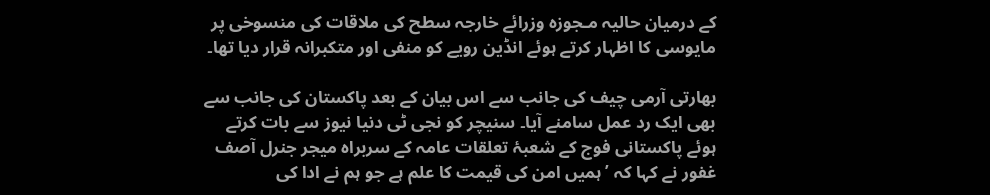کے درمیان حالیہ مـجوزہ وزرائے خارجہ سطح کی ملاقات کی منسوخی پر مایوسی کا اظہار کرتے ہوئے انڈین رویے کو منفی اور متکبرانہ قرار دیا تھا۔

بھارتی آرمی چیف کی جانب سے اس بیان کے بعد پاکستان کی جانب سے بھی ایک رد عمل سامنے آیا۔ سنیچر کو نجی ٹی دنیا نیوز سے بات کرتے ہوئے پاکستانی فوج کے شعبۂ تعلقات عامہ کے سربراہ میجر جنرل آصف غفور نے کہا کہ ’ہمیں امن کی قیمت کا علم ہے جو ہم نے ادا کی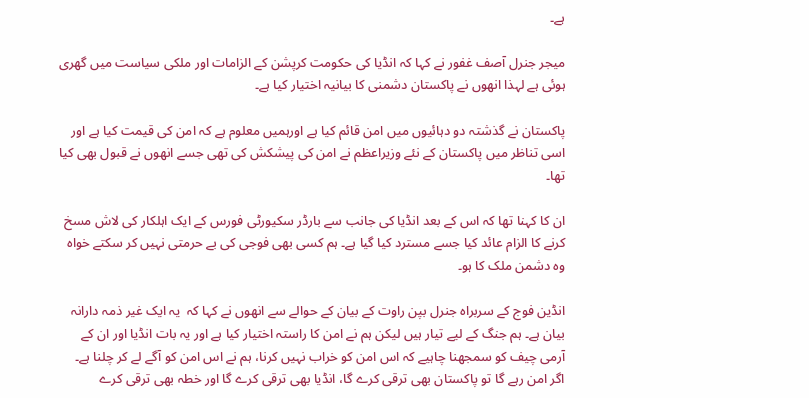ہے۔

میجر جنرل آصف غفور نے کہا کہ انڈیا کی حکومت کرپشن کے الزامات اور ملکی سیاست میں گھری ہوئی ہے لہذا انھوں نے پاکستان دشمنی کا بیانیہ اختیار کیا ہے۔

پاکستان نے گذشتہ دو دہائیوں میں امن قائم کیا ہے اورہمیں معلوم ہے کہ امن کی قیمت کیا ہے اور اسی تناظر میں پاکستان کے نئے وزیراعظم نے امن کی پیشکش کی تھی جسے انھوں نے قبول بھی کیا تھا۔

ان کا کہنا تھا کہ اس کے بعد انڈیا کی جانب سے بارڈر سکیورٹی فورس کے ایک اہلکار کی لاش مسخ کرنے کا الزام عائد کیا جسے مسترد کیا گیا ہے۔ ہم کسی بھی فوجی کی بے حرمتی نہیں کر سکتے خواہ وہ دشمن ملک کا ہو۔

انڈین فوج کے سربراہ جنرل بپن راوت کے بیان کے حوالے سے انھوں نے کہا کہ  یہ ایک غیر ذمہ دارانہ بیان ہے۔ ہم جنگ کے لیے تیار ہیں لیکن ہم نے امن کا راستہ اختیار کیا ہے اور یہ بات انڈیا اور ان کے آرمی چیف کو سمجھنا چاہیے کہ اس امن کو خراب نہیں کرنا، ہم نے اس امن کو آگے لے کر چلنا ہے۔ اگر امن رہے گا تو پاکستان بھی ترقی کرے گا، انڈیا بھی ترقی کرے گا اور خطہ بھی ترقی کرے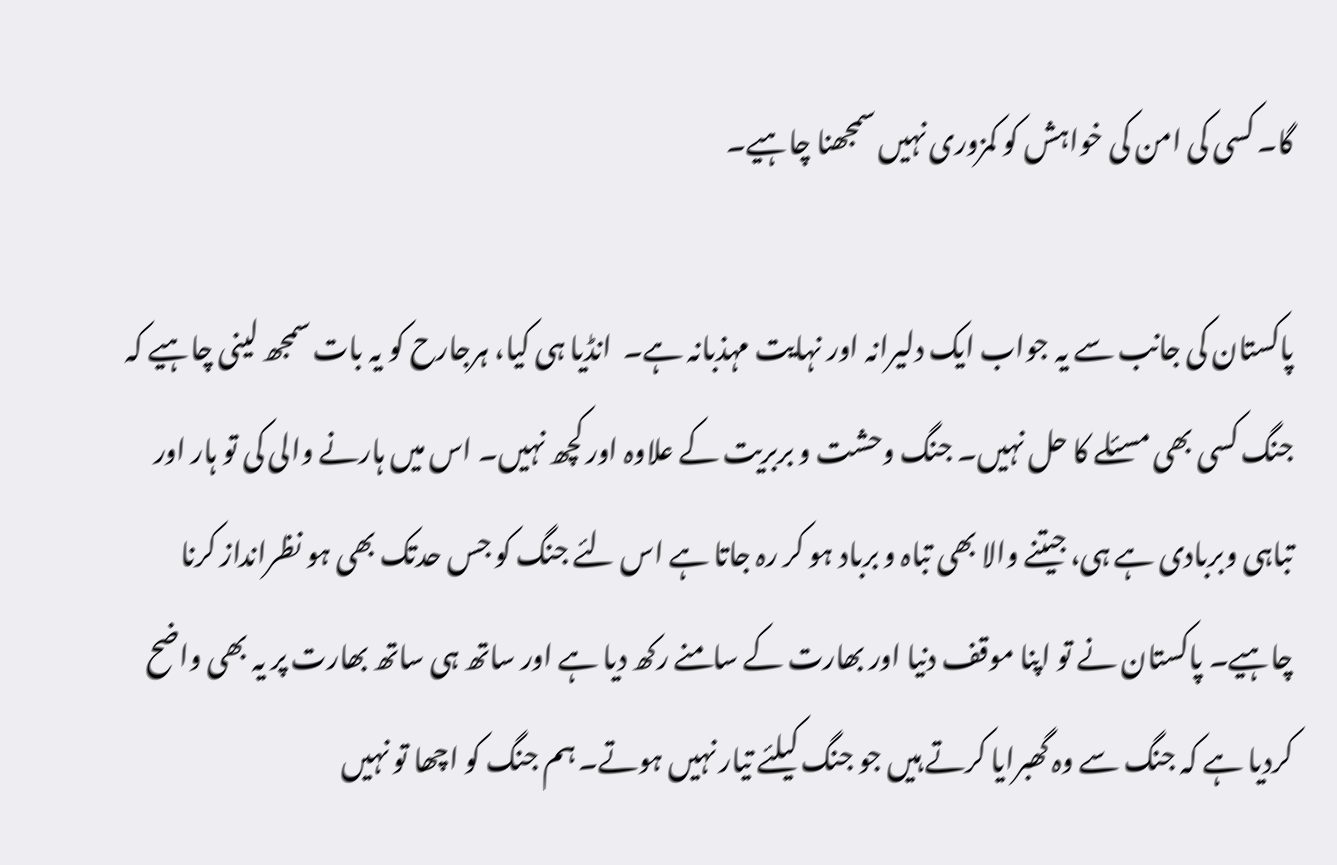گا۔ کسی کی امن کی خواہش کو کمزوری نہیں سمجھنا چاہیے۔

پاکستان کی جانب سے یہ جواب ایک دلیرانہ اور نہایت مہذبانہ ہے۔  انڈیا ہی کیا، ہرجارح کو یہ بات سمجھ لینی چاہیے کہ جنگ کسی بھی مسئلے کا حل نہیں۔ جنگ وحشت و بربریت کے علاوہ اور کچھ نہیں۔ اس میں ہارنے والی کی تو ہار اور تباہی وبربادی ہے ہی، جیتنے والا بھی تباہ و برباد ہو کر رہ جاتا ہے اس لئے جنگ کو جس حدتک بھی ہو نظرانداز کرنا چاہیے۔ پاکستان نے تو اپنا موقف دنیا اور بھارت کے سامنے رکھ دیا ہے اور ساتھ ہی ساتھ بھارت پر یہ بھی واضح کردیا ہے کہ جنگ سے وہ گھبرایا کرتے ہیں جو جنگ کیلئے تیار نہیں ہوتے۔ ہم جنگ کو اچھا تو نہیں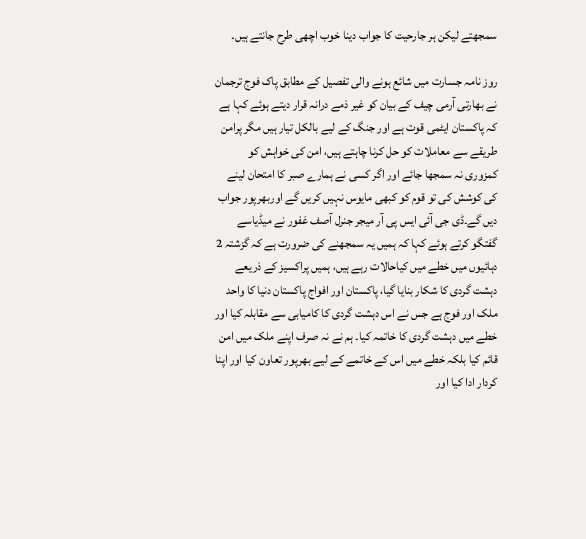سمجھتے لیکن ہر جارحیت کا جواب دینا خوب اچھی طرح جانتے ہیں۔

روز نامہ جسارت میں شائع ہونے والی تفصیل کے مطابق پاک فوج ترجمان نے بھارتی آرمی چیف کے بیان کو غیر ذمے درانہ قرار دیتے ہوئے کہا ہے کہ پاکستان ایٹمی قوت ہے اور جنگ کے لیے بالکل تیار ہیں مگر پرامن طریقے سے معاملات کو حل کرنا چاہتے ہیں، امن کی خواہش کو کمزوری نہ سمجھا جائے اور اگر کسی نے ہمارے صبر کا امتحان لینے کی کوشش کی تو قوم کو کبھی مایوس نہیں کریں گے اوربھرپور جواب دیں گے۔ڈی جی آئی ایس پی آر میجر جنرل آصف غفور نے میڈیاسے گفتگو کرتے ہوئے کہا کہ ہمیں یہ سمجھنے کی ضرورت ہے کہ گزشتہ 2 دہائیوں میں خطے میں کیاحالات رہے ہیں، ہمیں پراکسیز کے ذریعے دہشت گردی کا شکار بنایا گیا، پاکستان اور افواج پاکستان دنیا کا واحد ملک اور فوج ہے جس نے اس دہشت گردی کا کامیابی سے مقابلہ کیا اور خطے میں دہشت گردی کا خاتمہ کیا۔ ہم نے نہ صرف اپنے ملک میں امن قائم کیا بلکہ خطے میں اس کے خاتمے کے لیے بھرپور تعاون کیا اور اپنا کردار ادا کیا اور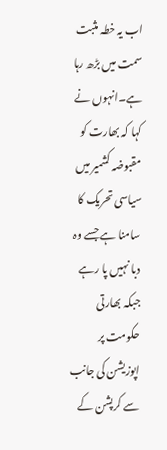اب یہ خطہ مثبت سمت میں بڑھ رہا ہے۔انہوں نے کہا کہ بھارت کو مقبوضہ کشمیر میں سیاسی تحریک کا سامنا ہے جسے وہ دبا نہیں پا رہے جبکہ بھارتی حکومت پر اپوزیشن کی جانب سے کرپشن کے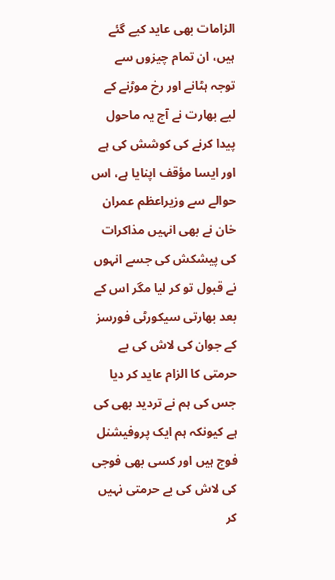الزامات بھی عاید کیے گئے ہیں، ان تمام چیزوں سے توجہ ہٹانے اور رخ موڑنے کے لیے بھارت نے آج یہ ماحول پیدا کرنے کی کوشش کی ہے اور ایسا مؤقف اپنایا ہے، اس حوالے سے وزیراعظم عمران خان نے بھی انہیں مذاکرات کی پیشکش کی جسے انہوں نے قبول تو کر لیا مگر اس کے بعد بھارتی سیکورٹی فورسز کے جوان کی لاش کی بے حرمتی کا الزام عاید کر دیا جس کی ہم نے تردید بھی کی ہے کیونکہ ہم ایک پروفیشنل فوج ہیں اور کسی بھی فوجی کی لاش کی بے حرمتی نہیں کر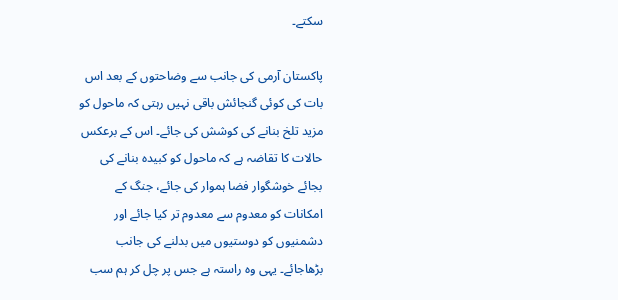سکتے۔

پاکستان آرمی کی جانب سے وضاحتوں کے بعد اس بات کی کوئی گنجائش باقی نہیں رہتی کہ ماحول کو مزید تلخ بنانے کی کوشش کی جائے۔ اس کے برعکس حالات کا تقاضہ ہے کہ ماحول کو کبیدہ بنانے کی بجائے خوشگوار فضا ہموار کی جائے، جنگ کے امکانات کو معدوم سے معدوم تر کیا جائے اور دشمنیوں کو دوستیوں میں بدلنے کی جانب بڑھاجائے۔ یہی وہ راستہ ہے جس پر چل کر ہم سب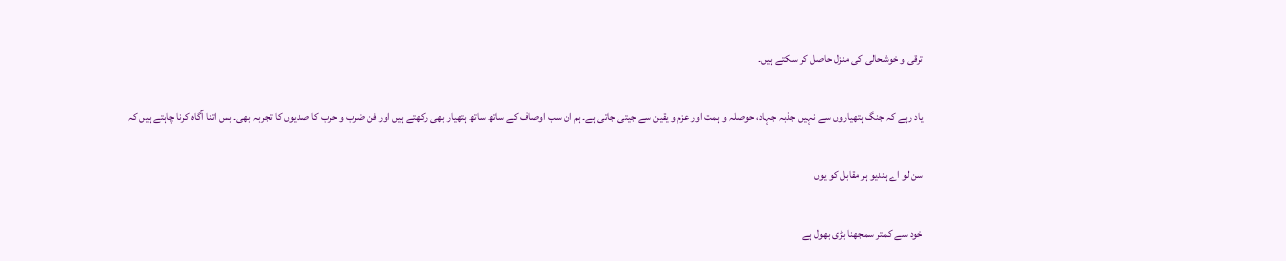ترقی و خوشحالی کی منزل حاصل کر سکتے ہیں۔

یاد رہے کہ جنگ ہتھیاروں سے نہیں جذبہ جہاد، حوصلہ و ہمت اور عزم و یقین سے جیتی جاتی ہے۔ ہم ان سب اوصاف کے ساتھ ساتھ ہتھیار بھی رکھتے ہیں اور فن ضرب و حرب کا صدیوں کا تجربہ بھی۔ بس اتنا آگاہ کرنا چاہتے ہیں کہ

سن لو اے ہندیو ہر مقابل کو یوں

خود سے کمتر سمجھنا بڑی بھول ہے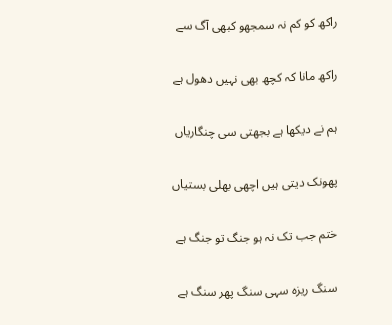راکھ کو کم نہ سمجھو کبھی آگ سے

راکھ مانا کہ کچھ بھی نہیں دھول ہے

ہم نے دیکھا ہے بجھتی سی چنگاریاں

پھونک دیتی ہیں اچھی بھلی بستیاں

ختم جب تک نہ ہو جنگ تو جنگ ہے

سنگ ریزہ سہی سنگ پھر سنگ ہے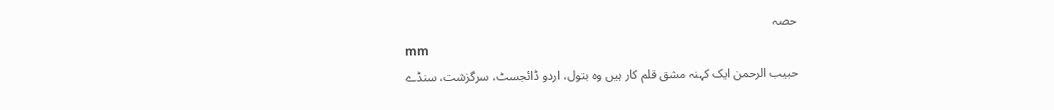حصہ
mm
حبیب الرحمن ایک کہنہ مشق قلم کار ہیں وہ بتول، اردو ڈائجسٹ، سرگزشت، سنڈے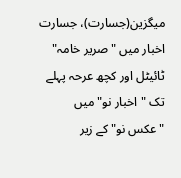میگزین(جسارت)، جسارت اخبار میں "صریر خامہ" ٹائیٹل اور کچھ عرحہ پہلے تک "اخبار نو" میں "عکس نو" کے زیر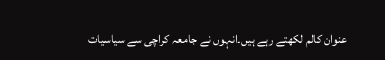عنوان کالم لکھتے رہے ہیں۔انہوں نے جامعہ کراچی سے سیاسیات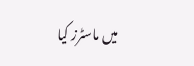میں ماسٹرز کیا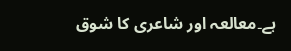ہے۔معالعہ اور شاعری کا شوق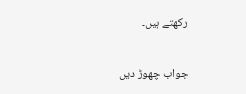رکھتے ہیں۔

جواب چھوڑ دیں